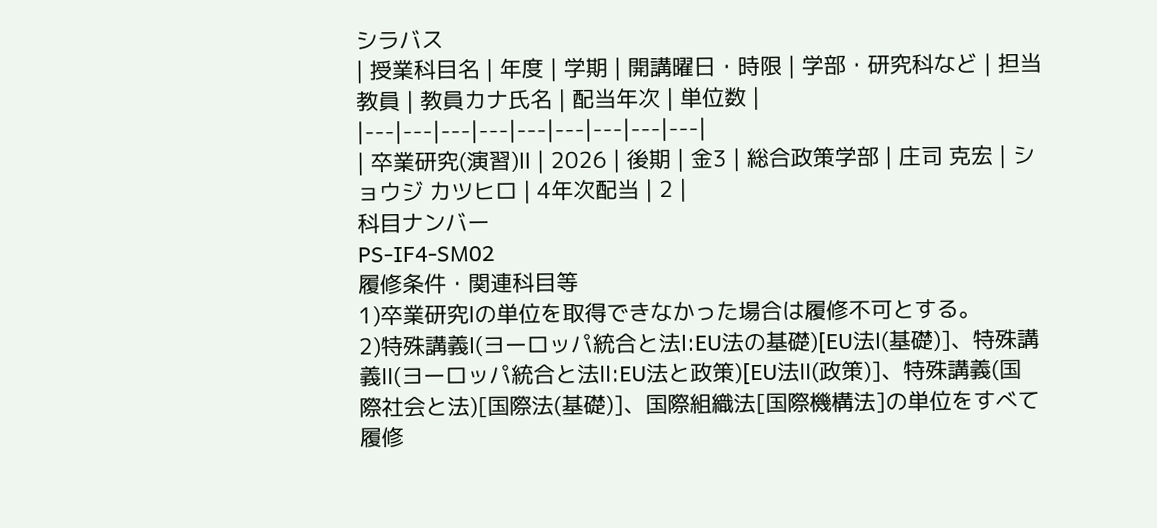シラバス
| 授業科目名 | 年度 | 学期 | 開講曜日・時限 | 学部・研究科など | 担当教員 | 教員カナ氏名 | 配当年次 | 単位数 |
|---|---|---|---|---|---|---|---|---|
| 卒業研究(演習)Ⅱ | 2026 | 後期 | 金3 | 総合政策学部 | 庄司 克宏 | ショウジ カツヒロ | 4年次配当 | 2 |
科目ナンバー
PS-IF4-SM02
履修条件・関連科目等
1)卒業研究Ⅰの単位を取得できなかった場合は履修不可とする。
2)特殊講義Ⅰ(ヨーロッパ統合と法Ⅰ:EU法の基礎)[EU法Ⅰ(基礎)]、特殊講義Ⅱ(ヨーロッパ統合と法Ⅱ:EU法と政策)[EU法Ⅱ(政策)]、特殊講義(国際社会と法)[国際法(基礎)]、国際組織法[国際機構法]の単位をすべて履修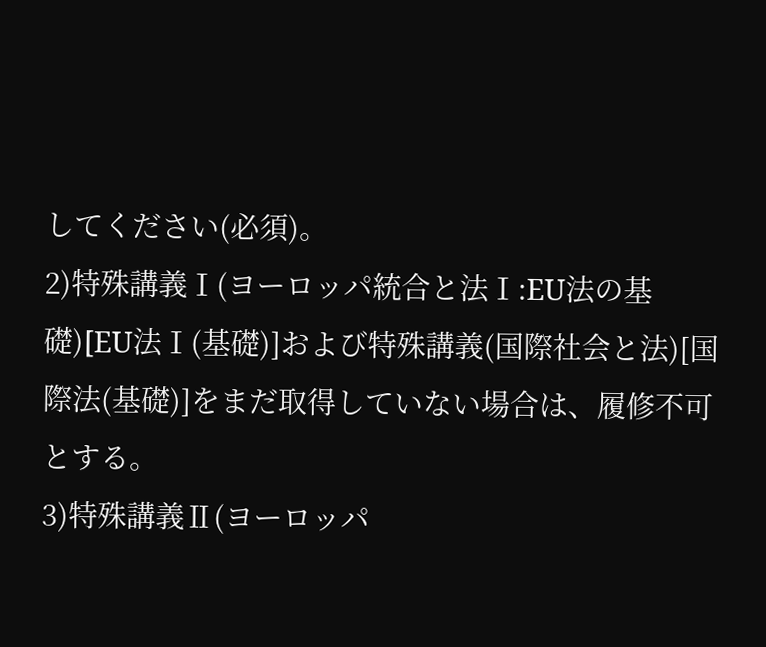してください(必須)。
2)特殊講義Ⅰ(ヨーロッパ統合と法Ⅰ:EU法の基礎)[EU法Ⅰ(基礎)]および特殊講義(国際社会と法)[国際法(基礎)]をまだ取得していない場合は、履修不可とする。
3)特殊講義Ⅱ(ヨーロッパ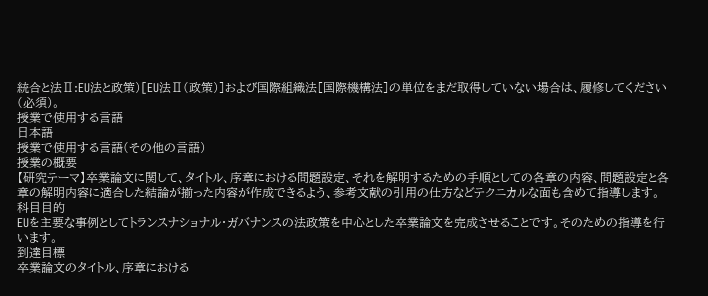統合と法Ⅱ:EU法と政策)[EU法Ⅱ(政策)]および国際組織法[国際機構法]の単位をまだ取得していない場合は、履修してください(必須)。
授業で使用する言語
日本語
授業で使用する言語(その他の言語)
授業の概要
【研究テーマ】卒業論文に関して、タイトル、序章における問題設定、それを解明するための手順としての各章の内容、問題設定と各章の解明内容に適合した結論が揃った内容が作成できるよう、参考文献の引用の仕方などテクニカルな面も含めて指導します。
科目目的
EUを主要な事例としてトランスナショナル・ガバナンスの法政策を中心とした卒業論文を完成させることです。そのための指導を行います。
到達目標
卒業論文のタイトル、序章における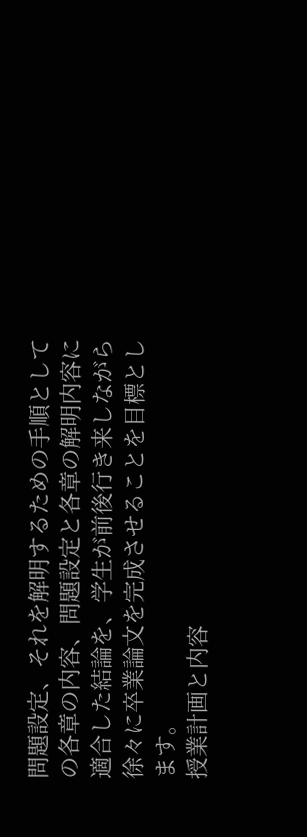問題設定、それを解明するための手順としての各章の内容、問題設定と各章の解明内容に適合した結論を、学生が前後行き来しながら徐々に卒業論文を完成させることを目標とします。
授業計画と内容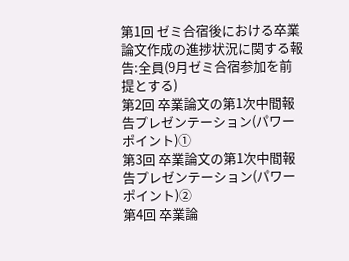第1回 ゼミ合宿後における卒業論文作成の進捗状況に関する報告:全員(9月ゼミ合宿参加を前提とする)
第2回 卒業論文の第1次中間報告プレゼンテーション(パワーポイント)①
第3回 卒業論文の第1次中間報告プレゼンテーション(パワーポイント)②
第4回 卒業論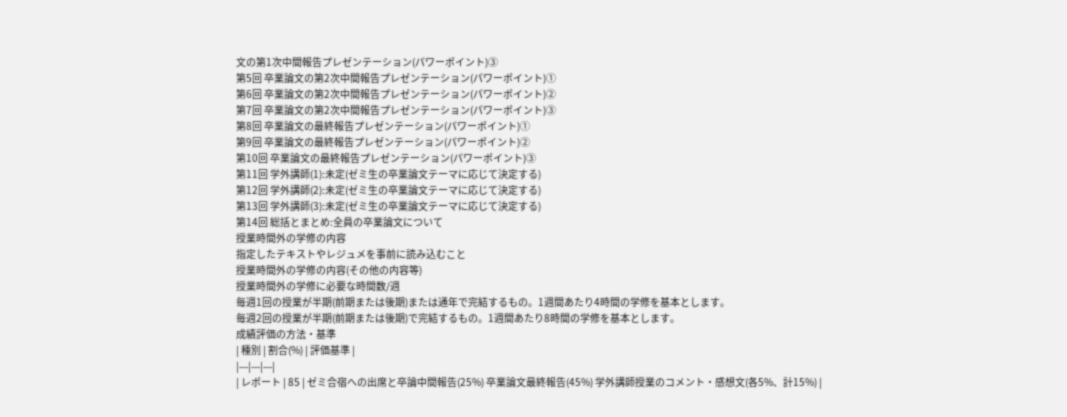文の第1次中間報告プレゼンテーション(パワーポイント)③
第5回 卒業論文の第2次中間報告プレゼンテーション(パワーポイント)①
第6回 卒業論文の第2次中間報告プレゼンテーション(パワーポイント)②
第7回 卒業論文の第2次中間報告プレゼンテーション(パワーポイント)③
第8回 卒業論文の最終報告プレゼンテーション(パワーポイント)①
第9回 卒業論文の最終報告プレゼンテーション(パワーポイント)②
第10回 卒業論文の最終報告プレゼンテーション(パワーポイント)③
第11回 学外講師(1):未定(ゼミ生の卒業論文テーマに応じて決定する)
第12回 学外講師(2):未定(ゼミ生の卒業論文テーマに応じて決定する)
第13回 学外講師(3):未定(ゼミ生の卒業論文テーマに応じて決定する)
第14回 総括とまとめ:全員の卒業論文について
授業時間外の学修の内容
指定したテキストやレジュメを事前に読み込むこと
授業時間外の学修の内容(その他の内容等)
授業時間外の学修に必要な時間数/週
毎週1回の授業が半期(前期または後期)または通年で完結するもの。1週間あたり4時間の学修を基本とします。
毎週2回の授業が半期(前期または後期)で完結するもの。1週間あたり8時間の学修を基本とします。
成績評価の方法・基準
| 種別 | 割合(%) | 評価基準 |
|---|---|---|
| レポート | 85 | ゼミ合宿への出席と卒論中間報告(25%) 卒業論文最終報告(45%) 学外講師授業のコメント・感想文(各5%、計15%) |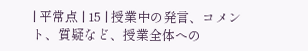| 平常点 | 15 | 授業中の発言、コメント、質疑など、授業全体への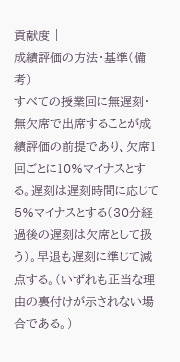貢献度 |
成績評価の方法・基準(備考)
すべての授業回に無遅刻・無欠席で出席することが成績評価の前提であり、欠席1回ごとに10%マイナスとする。遅刻は遅刻時間に応じて5%マイナスとする(30分経過後の遅刻は欠席として扱う)。早退も遅刻に準じて減点する。(いずれも正当な理由の裏付けが示されない場合である。)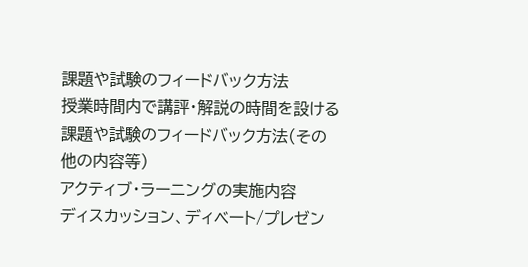課題や試験のフィードバック方法
授業時間内で講評・解説の時間を設ける
課題や試験のフィードバック方法(その他の内容等)
アクティブ・ラーニングの実施内容
ディスカッション、ディベート/プレゼン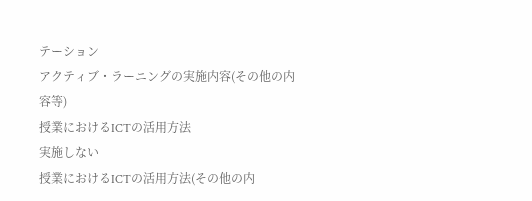テーション
アクティブ・ラーニングの実施内容(その他の内容等)
授業におけるICTの活用方法
実施しない
授業におけるICTの活用方法(その他の内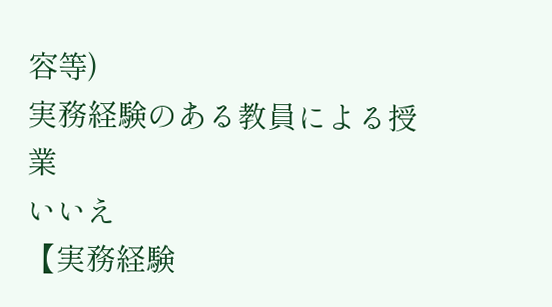容等)
実務経験のある教員による授業
いいえ
【実務経験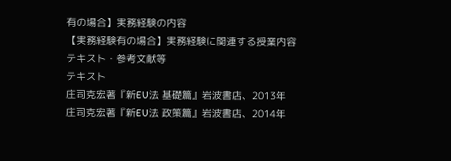有の場合】実務経験の内容
【実務経験有の場合】実務経験に関連する授業内容
テキスト・参考文献等
テキスト
庄司克宏著『新EU法 基礎篇』岩波書店、2013年
庄司克宏著『新EU法 政策篇』岩波書店、2014年